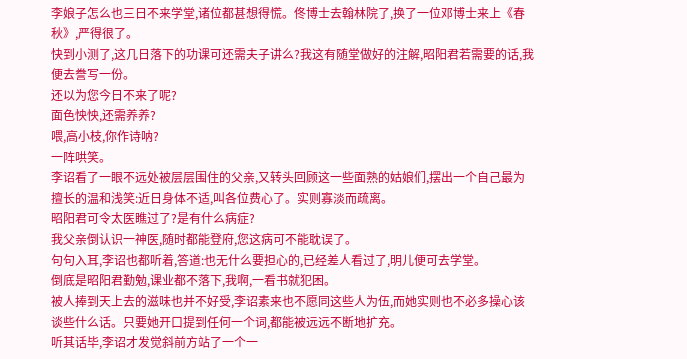李娘子怎么也三日不来学堂,诸位都甚想得慌。佟博士去翰林院了,换了一位邓博士来上《春秋》,严得很了。
快到小测了,这几日落下的功课可还需夫子讲么?我这有随堂做好的注解,昭阳君若需要的话,我便去誊写一份。
还以为您今日不来了呢?
面色怏怏,还需养养?
喂,高小枝,你作诗呐?
一阵哄笑。
李诏看了一眼不远处被层层围住的父亲,又转头回顾这一些面熟的姑娘们,摆出一个自己最为擅长的温和浅笑:近日身体不适,叫各位费心了。实则寡淡而疏离。
昭阳君可令太医瞧过了?是有什么病症?
我父亲倒认识一神医,随时都能登府,您这病可不能耽误了。
句句入耳,李诏也都听着,答道:也无什么要担心的,已经差人看过了,明儿便可去学堂。
倒底是昭阳君勤勉,课业都不落下,我啊,一看书就犯困。
被人捧到天上去的滋味也并不好受,李诏素来也不愿同这些人为伍,而她实则也不必多操心该谈些什么话。只要她开口提到任何一个词,都能被远远不断地扩充。
听其话毕,李诏才发觉斜前方站了一个一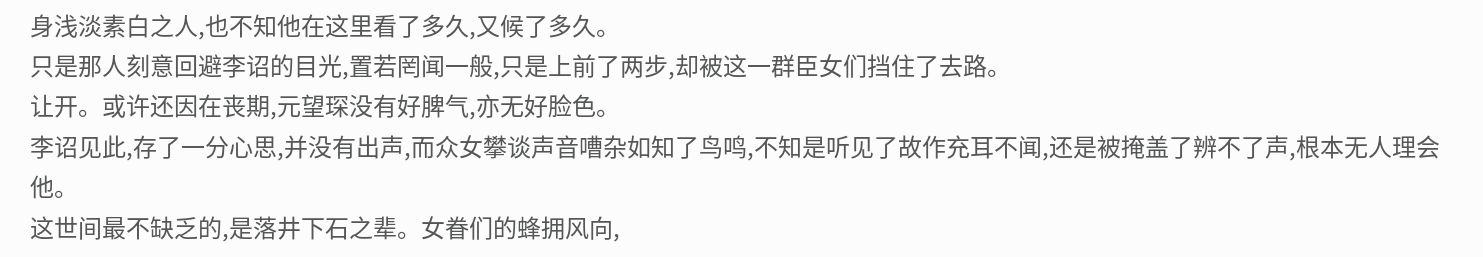身浅淡素白之人,也不知他在这里看了多久,又候了多久。
只是那人刻意回避李诏的目光,置若罔闻一般,只是上前了两步,却被这一群臣女们挡住了去路。
让开。或许还因在丧期,元望琛没有好脾气,亦无好脸色。
李诏见此,存了一分心思,并没有出声,而众女攀谈声音嘈杂如知了鸟鸣,不知是听见了故作充耳不闻,还是被掩盖了辨不了声,根本无人理会他。
这世间最不缺乏的,是落井下石之辈。女眷们的蜂拥风向,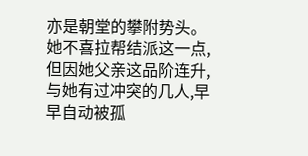亦是朝堂的攀附势头。
她不喜拉帮结派这一点,但因她父亲这品阶连升,与她有过冲突的几人,早早自动被孤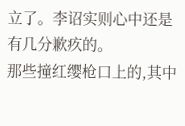立了。李诏实则心中还是有几分歉疚的。
那些撞红缨枪口上的,其中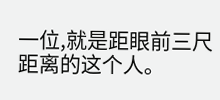一位,就是距眼前三尺距离的这个人。